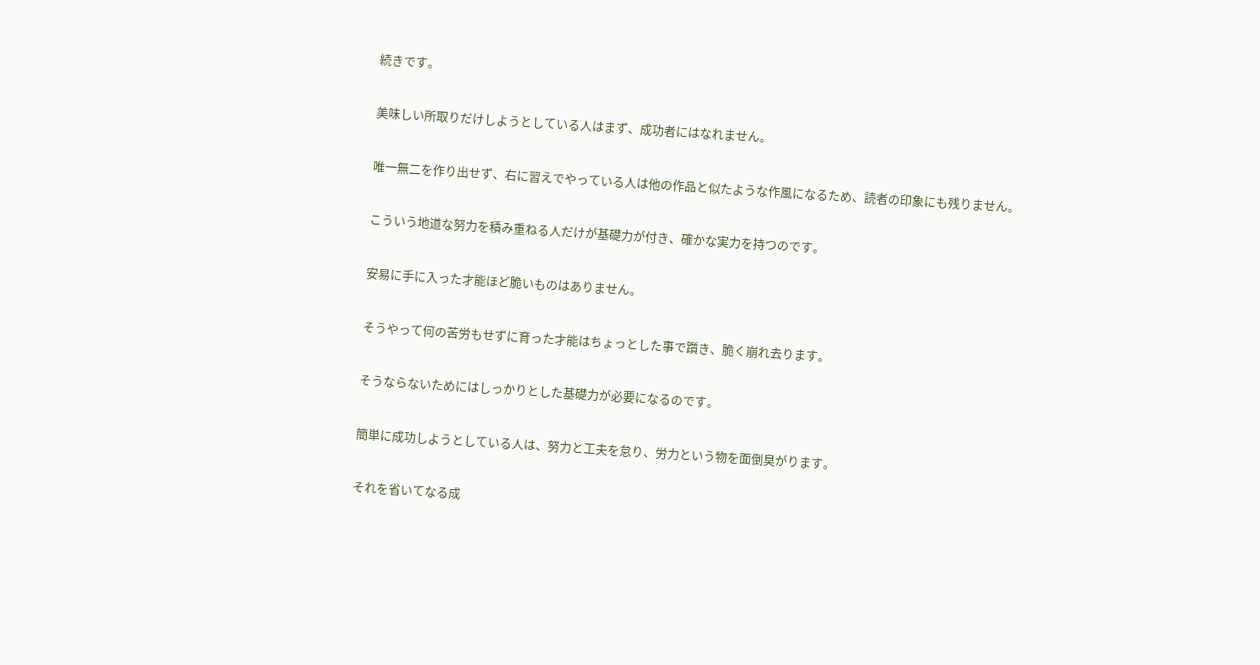続きです。

美味しい所取りだけしようとしている人はまず、成功者にはなれません。

唯一無二を作り出せず、右に習えでやっている人は他の作品と似たような作風になるため、読者の印象にも残りません。

こういう地道な努力を積み重ねる人だけが基礎力が付き、確かな実力を持つのです。

安易に手に入った才能ほど脆いものはありません。

そうやって何の苦労もせずに育った才能はちょっとした事で躓き、脆く崩れ去ります。

そうならないためにはしっかりとした基礎力が必要になるのです。

簡単に成功しようとしている人は、努力と工夫を怠り、労力という物を面倒臭がります。

それを省いてなる成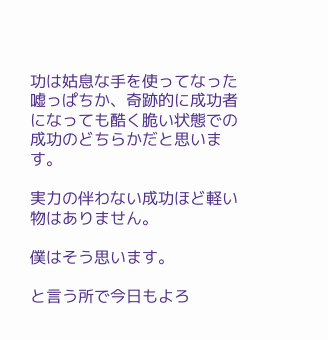功は姑息な手を使ってなった嘘っぱちか、奇跡的に成功者になっても酷く脆い状態での成功のどちらかだと思います。

実力の伴わない成功ほど軽い物はありません。

僕はそう思います。

と言う所で今日もよろ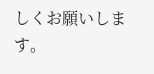しくお願いします。